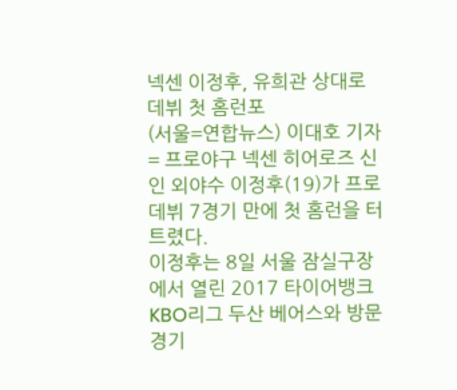넥센 이정후, 유희관 상대로 데뷔 첫 홈런포
(서울=연합뉴스) 이대호 기자 = 프로야구 넥센 히어로즈 신인 외야수 이정후(19)가 프로 데뷔 7경기 만에 첫 홈런을 터트렸다.
이정후는 8일 서울 잠실구장에서 열린 2017 타이어뱅크 KBO리그 두산 베어스와 방문 경기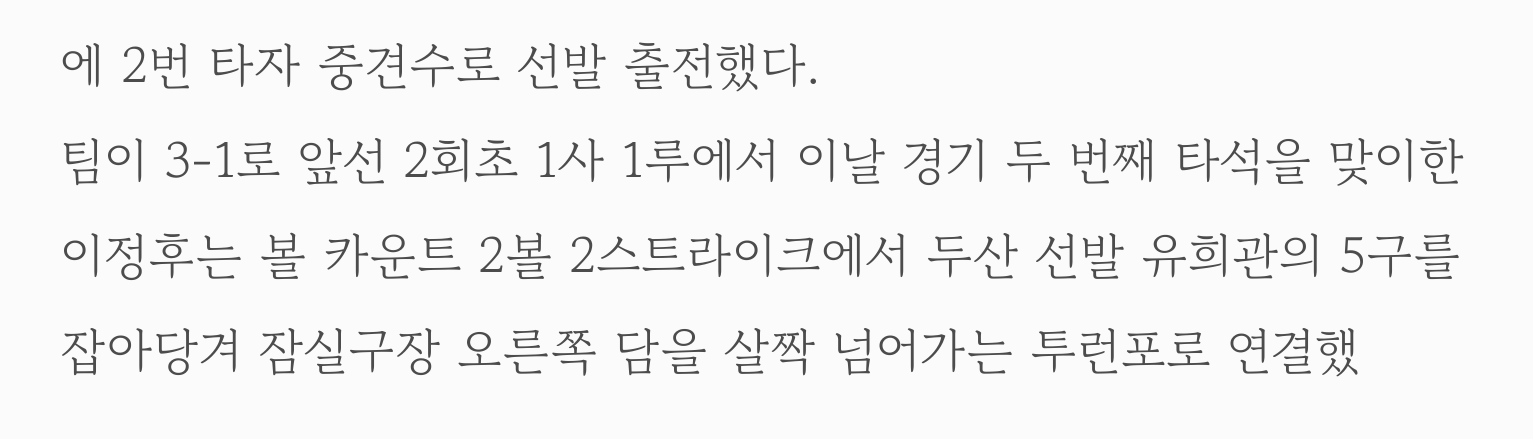에 2번 타자 중견수로 선발 출전했다.
팀이 3-1로 앞선 2회초 1사 1루에서 이날 경기 두 번째 타석을 맞이한 이정후는 볼 카운트 2볼 2스트라이크에서 두산 선발 유희관의 5구를 잡아당겨 잠실구장 오른쪽 담을 살짝 넘어가는 투런포로 연결했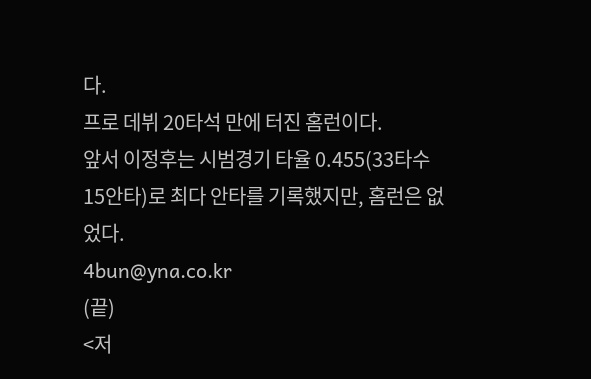다.
프로 데뷔 20타석 만에 터진 홈런이다.
앞서 이정후는 시범경기 타율 0.455(33타수 15안타)로 최다 안타를 기록했지만, 홈런은 없었다.
4bun@yna.co.kr
(끝)
<저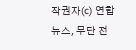작권자(c) 연합뉴스, 무단 전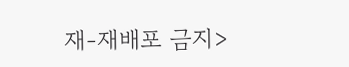재-재배포 금지>